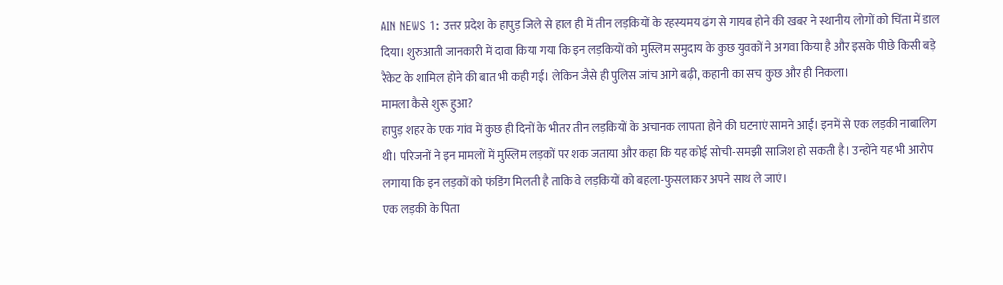AIN NEWS 1: उत्तर प्रदेश के हापुड़ जिले से हाल ही में तीन लड़कियों के रहस्यमय ढंग से गायब होने की खबर ने स्थानीय लोगों को चिंता में डाल दिया। शुरुआती जानकारी में दावा किया गया कि इन लड़कियों को मुस्लिम समुदाय के कुछ युवकों ने अगवा किया है और इसके पीछे किसी बड़े रैकेट के शामिल होने की बात भी कही गई। लेकिन जैसे ही पुलिस जांच आगे बढ़ी, कहानी का सच कुछ और ही निकला।
मामला कैसे शुरू हुआ?
हापुड़ शहर के एक गांव में कुछ ही दिनों के भीतर तीन लड़कियों के अचानक लापता होने की घटनाएं सामने आईं। इनमें से एक लड़की नाबालिग थी। परिजनों ने इन मामलों में मुस्लिम लड़कों पर शक जताया और कहा कि यह कोई सोची-समझी साजिश हो सकती है। उन्होंने यह भी आरोप लगाया कि इन लड़कों को फंडिंग मिलती है ताकि वे लड़कियों को बहला-फुसलाकर अपने साथ ले जाएं।
एक लड़की के पिता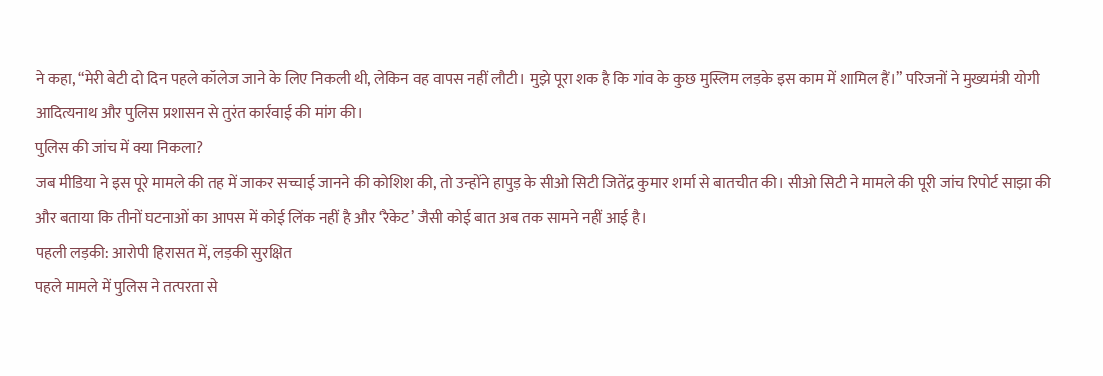ने कहा, “मेरी बेटी दो दिन पहले कॉलेज जाने के लिए निकली थी, लेकिन वह वापस नहीं लौटी। मुझे पूरा शक है कि गांव के कुछ मुस्लिम लड़के इस काम में शामिल हैं।” परिजनों ने मुख्यमंत्री योगी आदित्यनाथ और पुलिस प्रशासन से तुरंत कार्रवाई की मांग की।
पुलिस की जांच में क्या निकला?
जब मीडिया ने इस पूरे मामले की तह में जाकर सच्चाई जानने की कोशिश की, तो उन्होंने हापुड़ के सीओ सिटी जितेंद्र कुमार शर्मा से बातचीत की। सीओ सिटी ने मामले की पूरी जांच रिपोर्ट साझा की और बताया कि तीनों घटनाओं का आपस में कोई लिंक नहीं है और ‘रैकेट’ जैसी कोई बात अब तक सामने नहीं आई है।
पहली लड़की: आरोपी हिरासत में, लड़की सुरक्षित
पहले मामले में पुलिस ने तत्परता से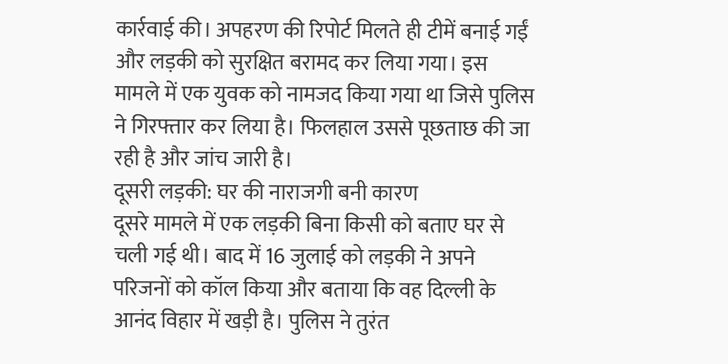कार्रवाई की। अपहरण की रिपोर्ट मिलते ही टीमें बनाई गईं और लड़की को सुरक्षित बरामद कर लिया गया। इस मामले में एक युवक को नामजद किया गया था जिसे पुलिस ने गिरफ्तार कर लिया है। फिलहाल उससे पूछताछ की जा रही है और जांच जारी है।
दूसरी लड़की: घर की नाराजगी बनी कारण
दूसरे मामले में एक लड़की बिना किसी को बताए घर से चली गई थी। बाद में 16 जुलाई को लड़की ने अपने परिजनों को कॉल किया और बताया कि वह दिल्ली के आनंद विहार में खड़ी है। पुलिस ने तुरंत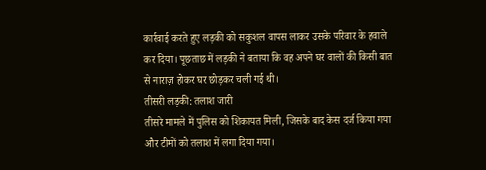कार्रवाई करते हुए लड़की को सकुशल वापस लाकर उसके परिवार के हवाले कर दिया। पूछताछ में लड़की ने बताया कि वह अपने घर वालों की किसी बात से नाराज़ होकर घर छोड़कर चली गई थी।
तीसरी लड़की: तलाश जारी
तीसरे मामले में पुलिस को शिकायत मिली, जिसके बाद केस दर्ज किया गया और टीमों को तलाश में लगा दिया गया।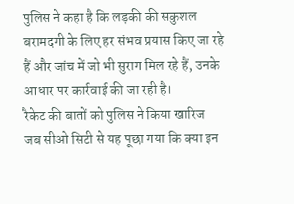पुलिस ने कहा है कि लड़की की सकुशल बरामदगी के लिए हर संभव प्रयास किए जा रहे हैं और जांच में जो भी सुराग मिल रहे हैं, उनके आधार पर कार्रवाई की जा रही है।
रैकेट की बातों को पुलिस ने किया खारिज
जब सीओ सिटी से यह पूछा गया कि क्या इन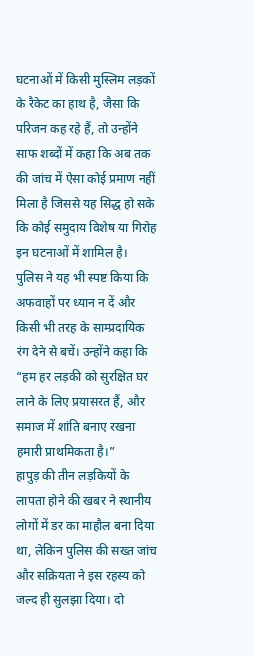घटनाओं में किसी मुस्लिम लड़कों के रैकेट का हाथ है, जैसा कि परिजन कह रहे हैं, तो उन्होंने साफ शब्दों में कहा कि अब तक की जांच में ऐसा कोई प्रमाण नहीं मिला है जिससे यह सिद्ध हो सके कि कोई समुदाय विशेष या गिरोह इन घटनाओं में शामिल है।
पुलिस ने यह भी स्पष्ट किया कि अफवाहों पर ध्यान न दें और किसी भी तरह के साम्प्रदायिक रंग देने से बचें। उन्होंने कहा कि “हम हर लड़की को सुरक्षित घर लाने के लिए प्रयासरत हैं, और समाज में शांति बनाए रखना हमारी प्राथमिकता है।”
हापुड़ की तीन लड़कियों के लापता होने की खबर ने स्थानीय लोगों में डर का माहौल बना दिया था, लेकिन पुलिस की सख्त जांच और सक्रियता ने इस रहस्य को जल्द ही सुलझा दिया। दो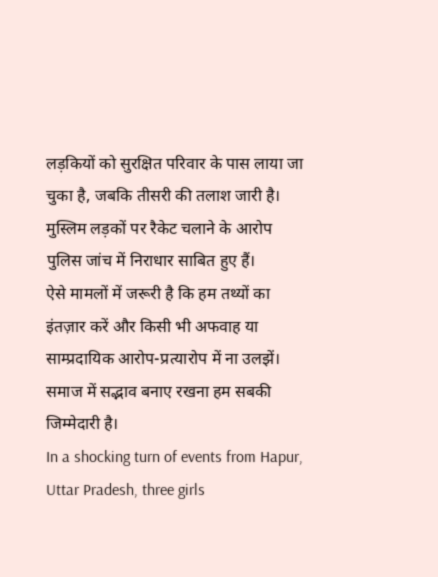लड़कियों को सुरक्षित परिवार के पास लाया जा चुका है, जबकि तीसरी की तलाश जारी है। मुस्लिम लड़कों पर रैकेट चलाने के आरोप पुलिस जांच में निराधार साबित हुए हैं।
ऐसे मामलों में जरूरी है कि हम तथ्यों का इंतज़ार करें और किसी भी अफवाह या साम्प्रदायिक आरोप-प्रत्यारोप में ना उलझें। समाज में सद्भाव बनाए रखना हम सबकी जिम्मेदारी है।
In a shocking turn of events from Hapur, Uttar Pradesh, three girls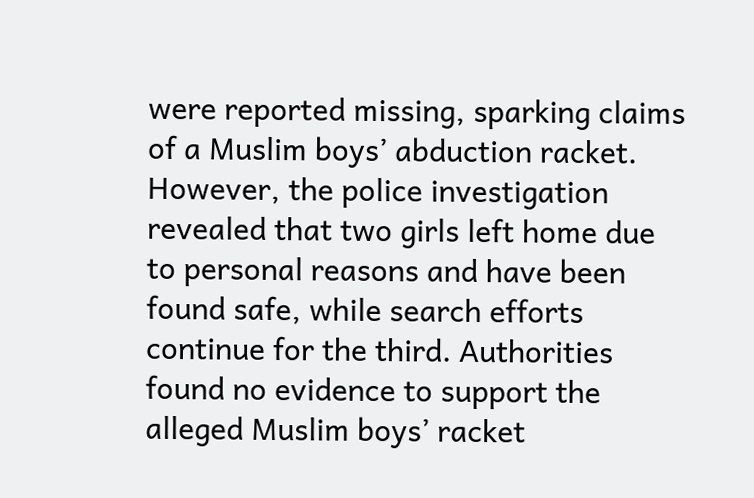were reported missing, sparking claims of a Muslim boys’ abduction racket. However, the police investigation revealed that two girls left home due to personal reasons and have been found safe, while search efforts continue for the third. Authorities found no evidence to support the alleged Muslim boys’ racket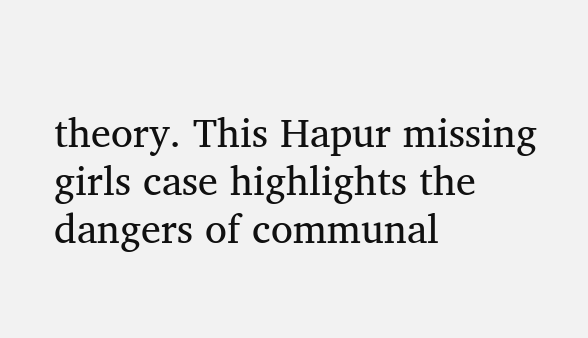theory. This Hapur missing girls case highlights the dangers of communal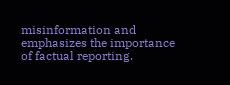misinformation and emphasizes the importance of factual reporting.